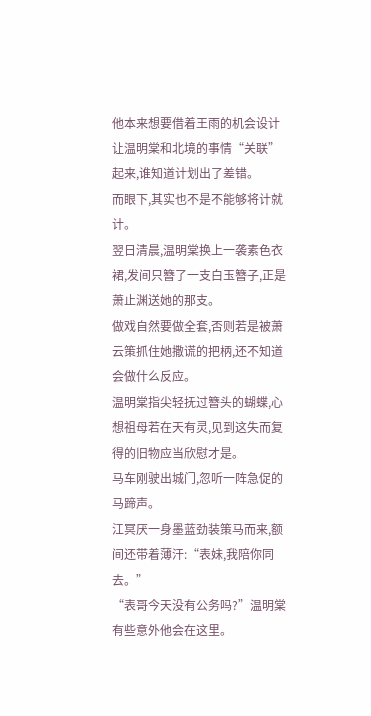他本来想要借着王雨的机会设计让温明棠和北境的事情“关联”起来,谁知道计划出了差错。
而眼下,其实也不是不能够将计就计。
翌日清晨,温明棠换上一袭素色衣裙,发间只簪了一支白玉簪子,正是萧止渊送她的那支。
做戏自然要做全套,否则若是被萧云策抓住她撒谎的把柄,还不知道会做什么反应。
温明棠指尖轻抚过簪头的蝴蝶,心想祖母若在天有灵,见到这失而复得的旧物应当欣慰才是。
马车刚驶出城门,忽听一阵急促的马蹄声。
江冥厌一身墨蓝劲装策马而来,额间还带着薄汗:“表妹,我陪你同去。”
“表哥今天没有公务吗?”温明棠有些意外他会在这里。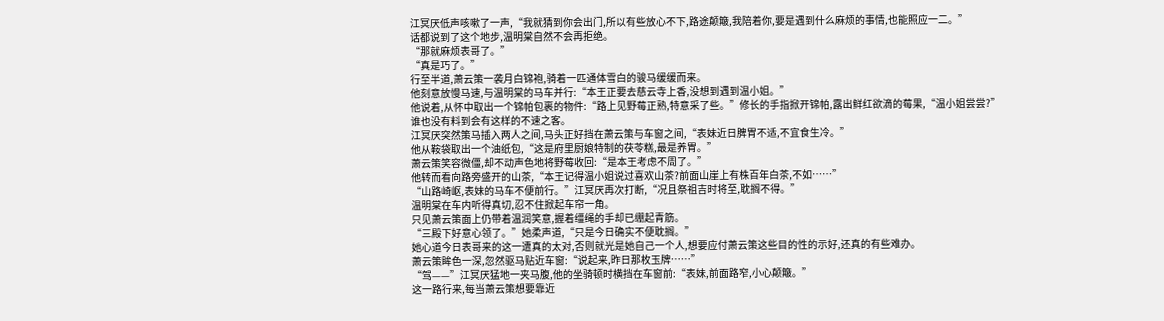江冥厌低声咳嗽了一声,“我就猜到你会出门,所以有些放心不下,路途颠簸,我陪着你,要是遇到什么麻烦的事情,也能照应一二。”
话都说到了这个地步,温明棠自然不会再拒绝。
“那就麻烦表哥了。”
“真是巧了。”
行至半道,萧云策一袭月白锦袍,骑着一匹通体雪白的骏马缓缓而来。
他刻意放慢马速,与温明棠的马车并行:“本王正要去慈云寺上香,没想到遇到温小姐。”
他说着,从怀中取出一个锦帕包裹的物件:“路上见野莓正熟,特意采了些。”修长的手指掀开锦帕,露出鲜红欲滴的莓果,“温小姐尝尝?”
谁也没有料到会有这样的不速之客。
江冥厌突然策马插入两人之间,马头正好挡在萧云策与车窗之间,“表妹近日脾胃不适,不宜食生冷。”
他从鞍袋取出一个油纸包,“这是府里厨娘特制的茯苓糕,最是养胃。”
萧云策笑容微僵,却不动声色地将野莓收回:“是本王考虑不周了。”
他转而看向路旁盛开的山茶,“本王记得温小姐说过喜欢山茶?前面山崖上有株百年白茶,不如……”
“山路崎岖,表妹的马车不便前行。”江冥厌再次打断,“况且祭祖吉时将至,耽搁不得。”
温明棠在车内听得真切,忍不住掀起车帘一角。
只见萧云策面上仍带着温润笑意,握着缰绳的手却已绷起青筋。
“三殿下好意心领了。”她柔声道,“只是今日确实不便耽搁。”
她心道今日表哥来的这一遭真的太对,否则就光是她自己一个人,想要应付萧云策这些目的性的示好,还真的有些难办。
萧云策眸色一深,忽然驱马贴近车窗:“说起来,昨日那枚玉牌……”
“驾——”江冥厌猛地一夹马腹,他的坐骑顿时横挡在车窗前:“表妹,前面路窄,小心颠簸。”
这一路行来,每当萧云策想要靠近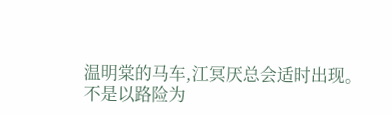温明棠的马车,江冥厌总会适时出现。
不是以路险为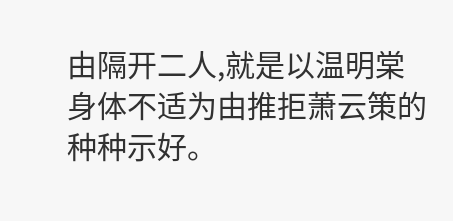由隔开二人,就是以温明棠身体不适为由推拒萧云策的种种示好。